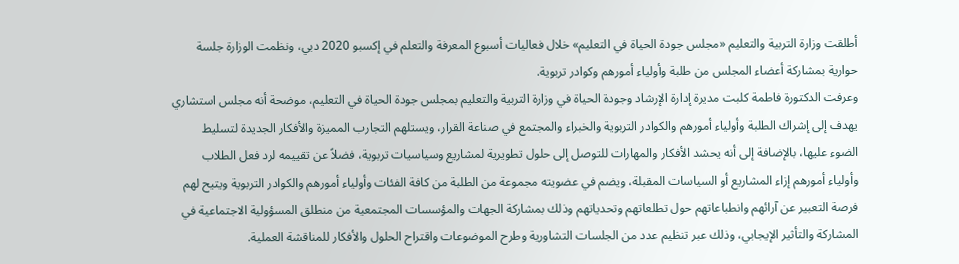أطلقت وزارة التربية والتعليم «مجلس جودة الحياة في التعليم» خلال فعاليات أسبوع المعرفة والتعلم في إكسبو 2020 دبي، ونظمت الوزارة جلسة حوارية بمشاركة أعضاء المجلس من طلبة وأولياء أمورهم وكوادر تربوية.
وعرفت الدكتورة فاطمة كلبت مديرة إدارة الإرشاد وجودة الحياة في وزارة التربية والتعليم بمجلس جودة الحياة في التعليم، موضحة أنه مجلس استشاري يهدف إلى إشراك الطلبة وأولياء أمورهم والكوادر التربوية والخبراء والمجتمع في صناعة القرار، ويستلهم التجارب المميزة والأفكار الجديدة لتسليط الضوء عليها، بالإضافة إلى أنه يحشد الأفكار والمهارات للتوصل إلى حلول تطويرية لمشاريع وسياسيات تربوية، فضلاً عن تقييمه لرد فعل الطلاب وأولياء أمورهم إزاء المشاريع أو السياسات المقبلة، ويضم في عضويته مجموعة من الطلبة من كافة الفئات وأولياء أمورهم والكوادر التربوية ويتيح لهم فرصة التعبير عن آرائهم وانطباعاتهم حول تطلعاتهم وتحدياتهم وذلك بمشاركة الجهات والمؤسسات المجتمعية من منطلق المسؤولية الاجتماعية في المشاركة والتأثير الإيجابي، وذلك عبر تنظيم عدد من الجلسات التشاورية وطرح الموضوعات واقتراح الحلول والأفكار للمناقشة العملية.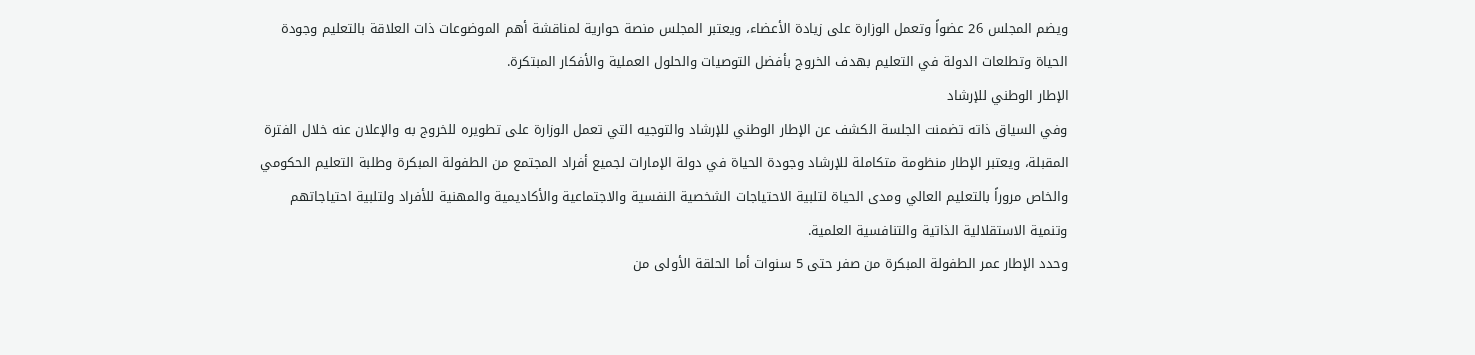ويضم المجلس 26 عضواً وتعمل الوزارة على زيادة الأعضاء، ويعتبر المجلس منصة حوارية لمناقشة أهم الموضوعات ذات العلاقة بالتعليم وجودة الحياة وتطلعات الدولة في التعليم بهدف الخروج بأفضل التوصيات والحلول العملية والأفكار المبتكرة.
الإطار الوطني للإرشاد
وفي السياق ذاته تضمنت الجلسة الكشف عن الإطار الوطني للإرشاد والتوجيه التي تعمل الوزارة على تطويره للخروج به والإعلان عنه خلال الفترة المقبلة، ويعتبر الإطار منظومة متكاملة للإرشاد وجودة الحياة في دولة الإمارات لجميع أفراد المجتمع من الطفولة المبكرة وطلبة التعليم الحكومي والخاص مروراً بالتعليم العالي ومدى الحياة لتلبية الاحتياجات الشخصية النفسية والاجتماعية والأكاديمية والمهنية للأفراد ولتلبية احتياجاتهم وتنمية الاستقلالية الذاتية والتنافسية العلمية.
وحدد الإطار عمر الطفولة المبكرة من صفر حتى 5 سنوات أما الحلقة الأولى من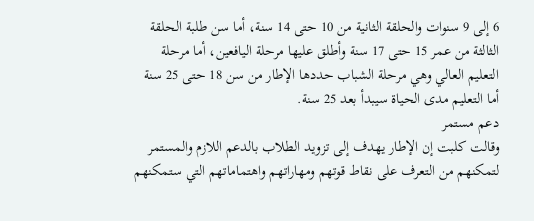6 إلى 9 سنوات والحلقة الثانية من 10 حتى 14 سنة، أما سن طلبة الحلقة الثالثة من عمر 15 حتى 17 سنة وأطلق عليها مرحلة اليافعين، أما مرحلة التعليم العالي وهي مرحلة الشباب حددها الإطار من سن 18 حتى 25 سنة أما التعليم مدى الحياة سيبدأ بعد 25 سنة.
دعم مستمر
وقالت كلبت إن الإطار يهدف إلى تزويد الطلاب بالدعم اللازم والمستمر لتمكنهم من التعرف على نقاط قوتهم ومهاراتهم واهتماماتهم التي ستمكنهم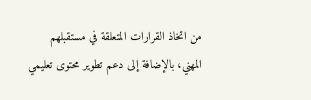من اتخاذ القرارات المتعلقة في مستقبلهم المهني، بالإضافة إلى دعم تطوير محتوى تعليمي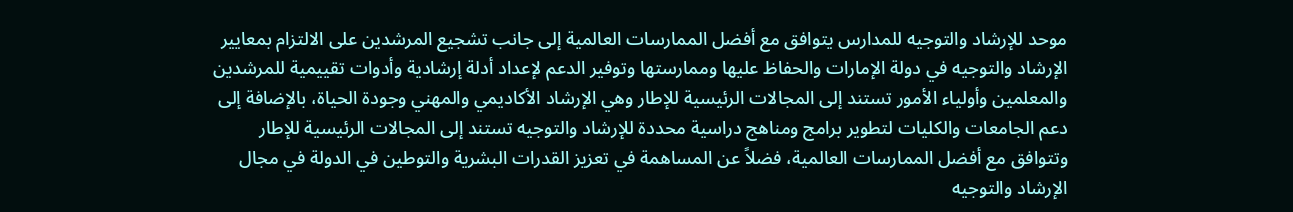موحد للإرشاد والتوجيه للمدارس يتوافق مع أفضل الممارسات العالمية إلى جانب تشجيع المرشدين على الالتزام بمعايير الإرشاد والتوجيه في دولة الإمارات والحفاظ عليها وممارستها وتوفير الدعم لإعداد أدلة إرشادية وأدوات تقييمية للمرشدين والمعلمين وأولياء الأمور تستند إلى المجالات الرئيسية للإطار وهي الإرشاد الأكاديمي والمهني وجودة الحياة، بالإضافة إلى دعم الجامعات والكليات لتطوير برامج ومناهج دراسية محددة للإرشاد والتوجيه تستند إلى المجالات الرئيسية للإطار وتتوافق مع أفضل الممارسات العالمية، فضلاً عن المساهمة في تعزيز القدرات البشرية والتوطين في الدولة في مجال الإرشاد والتوجيه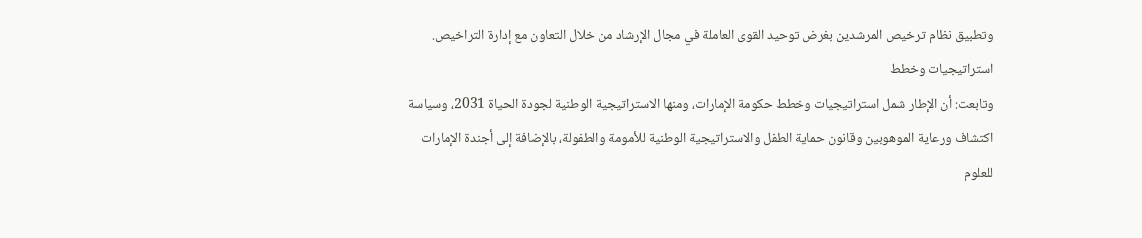وتطبيق نظام ترخيص المرشدين بغرض توحيد القوى العاملة في مجال الإرشاد من خلال التعاون مع إدارة التراخيص.
استراتيجيات وخطط
وتابعت: أن الإطار شمل استراتيجيات وخطط حكومة الإمارات، ومنها الاستراتيجية الوطنية لجودة الحياة 2031، وسياسة اكتشاف ورعاية الموهوبين وقانون حماية الطفل والاستراتيجية الوطنية للأمومة والطفولة، بالإضافة إلى أجندة الإمارات للعلوم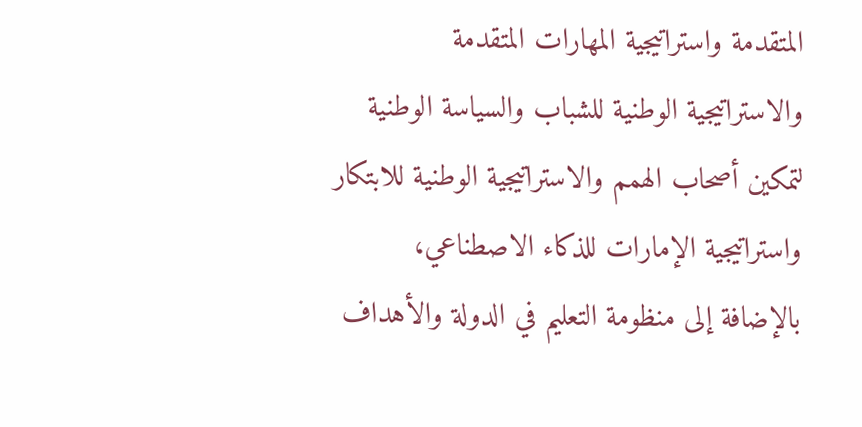المتقدمة واستراتيجية المهارات المتقدمة والاستراتيجية الوطنية للشباب والسياسة الوطنية لتمكين أصحاب الهمم والاستراتيجية الوطنية للابتكار واستراتيجية الإمارات للذكاء الاصطناعي، بالإضافة إلى منظومة التعليم في الدولة والأهداف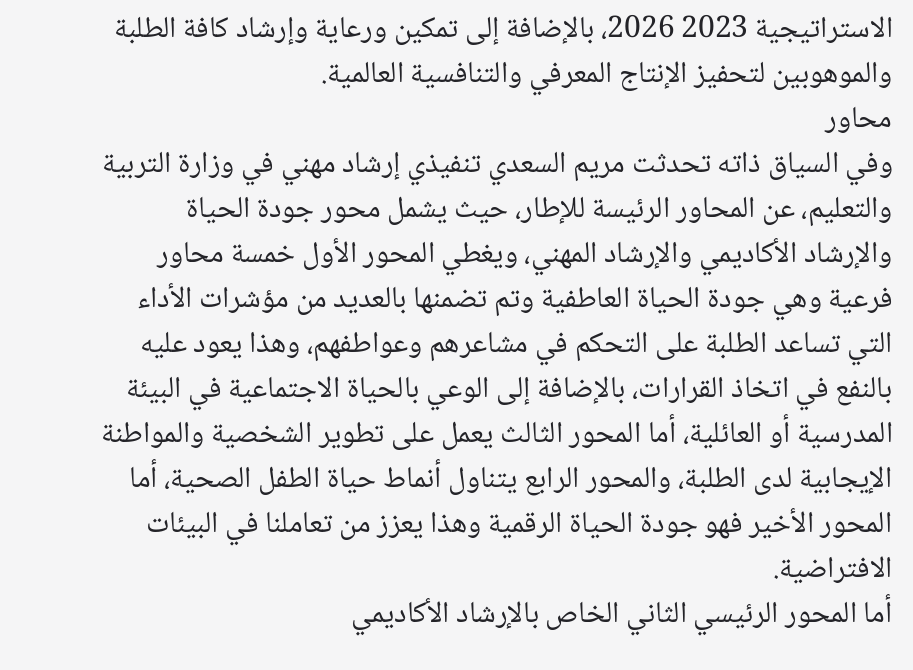الاستراتيجية 2023 2026، بالإضافة إلى تمكين ورعاية وإرشاد كافة الطلبة والموهوبين لتحفيز الإنتاج المعرفي والتنافسية العالمية.
محاور
وفي السياق ذاته تحدثت مريم السعدي تنفيذي إرشاد مهني في وزارة التربية والتعليم، عن المحاور الرئيسة للإطار، حيث يشمل محور جودة الحياة والإرشاد الأكاديمي والإرشاد المهني، ويغطي المحور الأول خمسة محاور فرعية وهي جودة الحياة العاطفية وتم تضمنها بالعديد من مؤشرات الأداء التي تساعد الطلبة على التحكم في مشاعرهم وعواطفهم، وهذا يعود عليه بالنفع في اتخاذ القرارات، بالإضافة إلى الوعي بالحياة الاجتماعية في البيئة المدرسية أو العائلية، أما المحور الثالث يعمل على تطوير الشخصية والمواطنة الإيجابية لدى الطلبة، والمحور الرابع يتناول أنماط حياة الطفل الصحية، أما المحور الأخير فهو جودة الحياة الرقمية وهذا يعزز من تعاملنا في البيئات الافتراضية.
أما المحور الرئيسي الثاني الخاص بالإرشاد الأكاديمي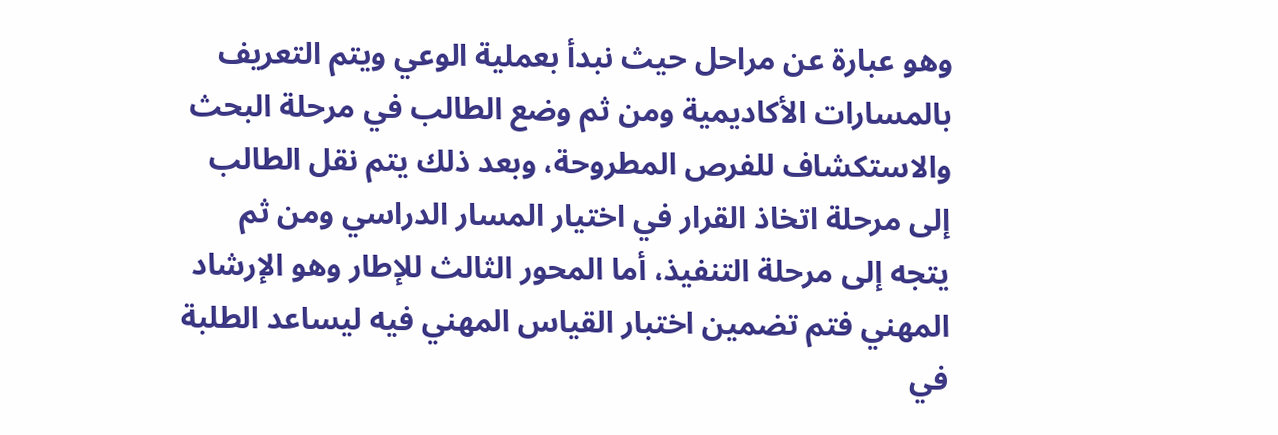وهو عبارة عن مراحل حيث نبدأ بعملية الوعي ويتم التعريف بالمسارات الأكاديمية ومن ثم وضع الطالب في مرحلة البحث والاستكشاف للفرص المطروحة، وبعد ذلك يتم نقل الطالب إلى مرحلة اتخاذ القرار في اختيار المسار الدراسي ومن ثم يتجه إلى مرحلة التنفيذ، أما المحور الثالث للإطار وهو الإرشاد المهني فتم تضمين اختبار القياس المهني فيه ليساعد الطلبة في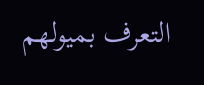التعرف بميولهم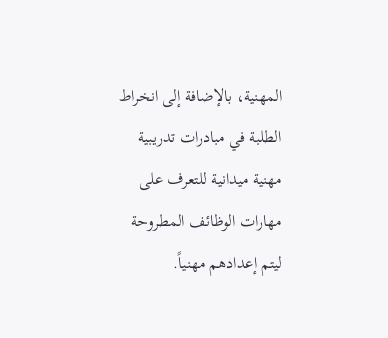المهنية، بالإضافة إلى انخراط الطلبة في مبادرات تدريبية مهنية ميدانية للتعرف على مهارات الوظائف المطروحة ليتم إعدادهم مهنياً.